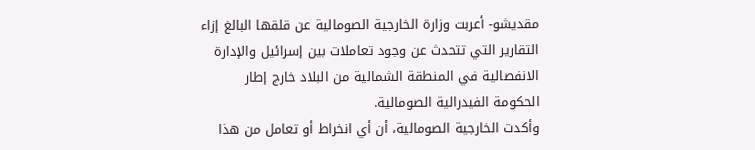مقديشو- أعربت وزارة الخارجية الصومالية عن قلقها البالغ إزاء التقارير التي تتحدث عن وجود تعاملات بين إسرائيل والإدارة الانفصالية في المنطقة الشمالية من البلاد خارج إطار الحكومة الفيدرالية الصومالية.
وأكدت الخارجية الصومالية، أن أي انخراط أو تعامل من هذا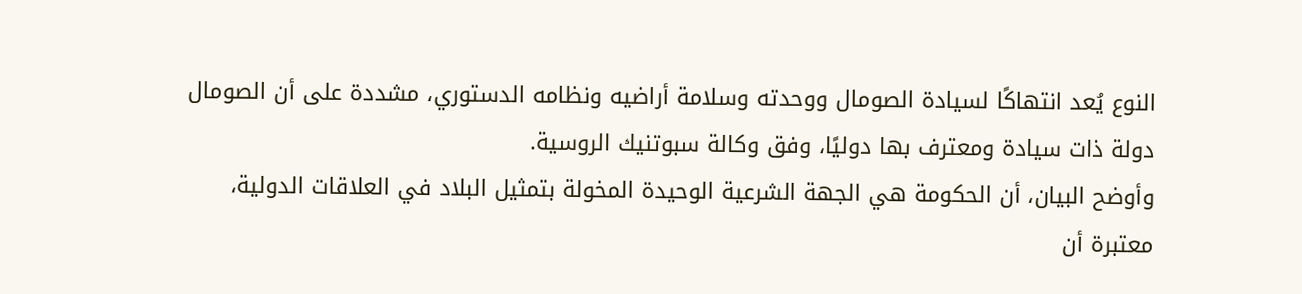النوع يُعد انتهاكًا لسيادة الصومال ووحدته وسلامة أراضيه ونظامه الدستوري، مشددة على أن الصومال دولة ذات سيادة ومعترف بها دوليًا، وفق وكالة سبوتنيك الروسية.
وأوضح البيان، أن الحكومة هي الجهة الشرعية الوحيدة المخولة بتمثيل البلاد في العلاقات الدولية، معتبرة أن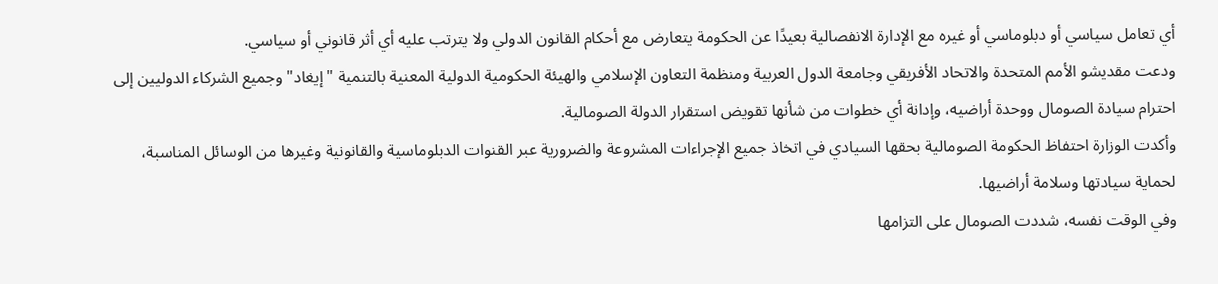أي تعامل سياسي أو دبلوماسي أو غيره مع الإدارة الانفصالية بعيدًا عن الحكومة يتعارض مع أحكام القانون الدولي ولا يترتب عليه أي أثر قانوني أو سياسي.
ودعت مقديشو الأمم المتحدة والاتحاد الأفريقي وجامعة الدول العربية ومنظمة التعاون الإسلامي والهيئة الحكومية الدولية المعنية بالتنمية "إيغاد" وجميع الشركاء الدوليين إلى احترام سيادة الصومال ووحدة أراضيه، وإدانة أي خطوات من شأنها تقويض استقرار الدولة الصومالية.
وأكدت الوزارة احتفاظ الحكومة الصومالية بحقها السيادي في اتخاذ جميع الإجراءات المشروعة والضرورية عبر القنوات الدبلوماسية والقانونية وغيرها من الوسائل المناسبة، لحماية سيادتها وسلامة أراضيها.
وفي الوقت نفسه، شددت الصومال على التزامها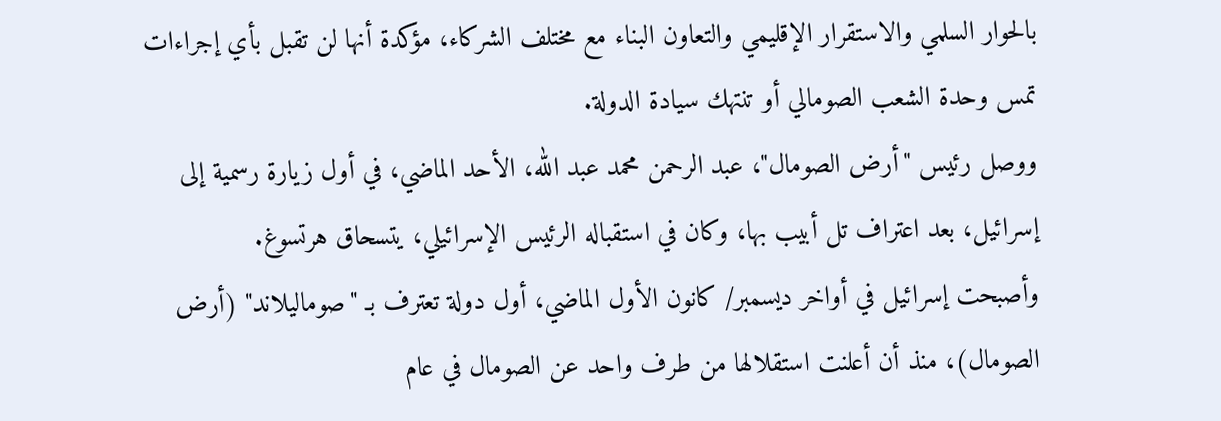بالحوار السلمي والاستقرار الإقليمي والتعاون البناء مع مختلف الشركاء، مؤكدة أنها لن تقبل بأي إجراءات تمس وحدة الشعب الصومالي أو تنتهك سيادة الدولة.
ووصل رئيس "أرض الصومال"، عبد الرحمن محمد عبد الله، الأحد الماضي، في أول زيارة رسمية إلى إسرائيل، بعد اعتراف تل أبيب بها، وكان في استقباله الرئيس الإسرائيلي، يتسحاق هرتسوغ.
وأصبحت إسرائيل في أواخر ديسمبر/ كانون الأول الماضي، أول دولة تعترف بـ "صوماليلاند" (أرض الصومال)، منذ أن أعلنت استقلالها من طرف واحد عن الصومال في عام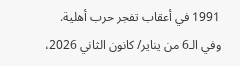1991 في أعقاب تفجر حرب أهلية.
وفي الـ6 من يناير/ كانون الثاني 2026،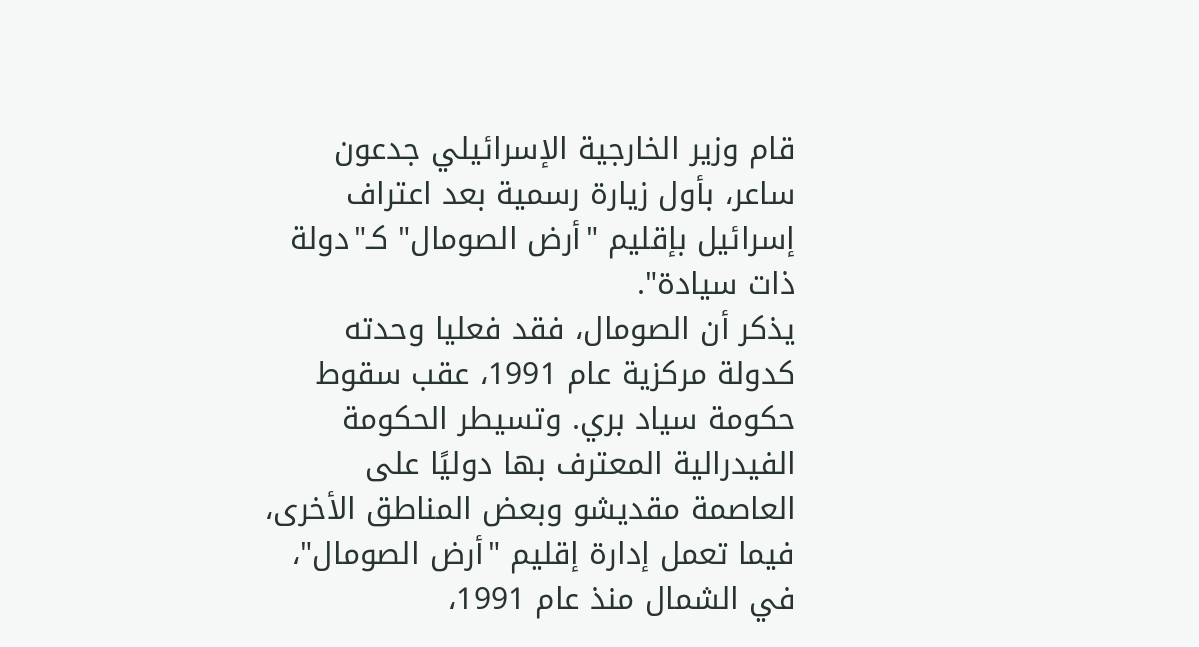قام وزير الخارجية الإسرائيلي جدعون ساعر، بأول زيارة رسمية بعد اعتراف إسرائيل بإقليم "أرض الصومال" كـ"دولة ذات سيادة".
يذكر أن الصومال، فقد فعليا وحدته كدولة مركزية عام 1991، عقب سقوط حكومة سياد بري. وتسيطر الحكومة الفيدرالية المعترف بها دوليًا على العاصمة مقديشو وبعض المناطق الأخرى، فيما تعمل إدارة إقليم "أرض الصومال"، في الشمال منذ عام 1991،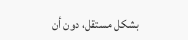بشكل مستقل، دون أن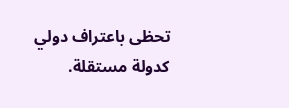تحظى باعتراف دولي كدولة مستقلة.